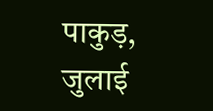पाकुड़, जुलाई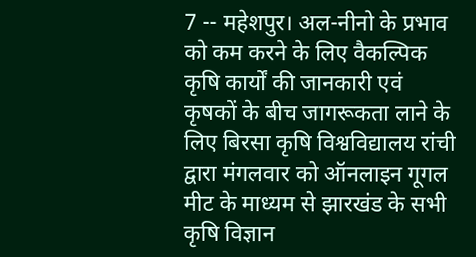7 -- महेशपुर। अल-नीनो के प्रभाव को कम करने के लिए वैकल्पिक कृषि कार्यों की जानकारी एवं कृषकों के बीच जागरूकता लाने के लिए बिरसा कृषि विश्वविद्यालय रांची द्वारा मंगलवार को ऑनलाइन गूगल मीट के माध्यम से झारखंड के सभी कृषि विज्ञान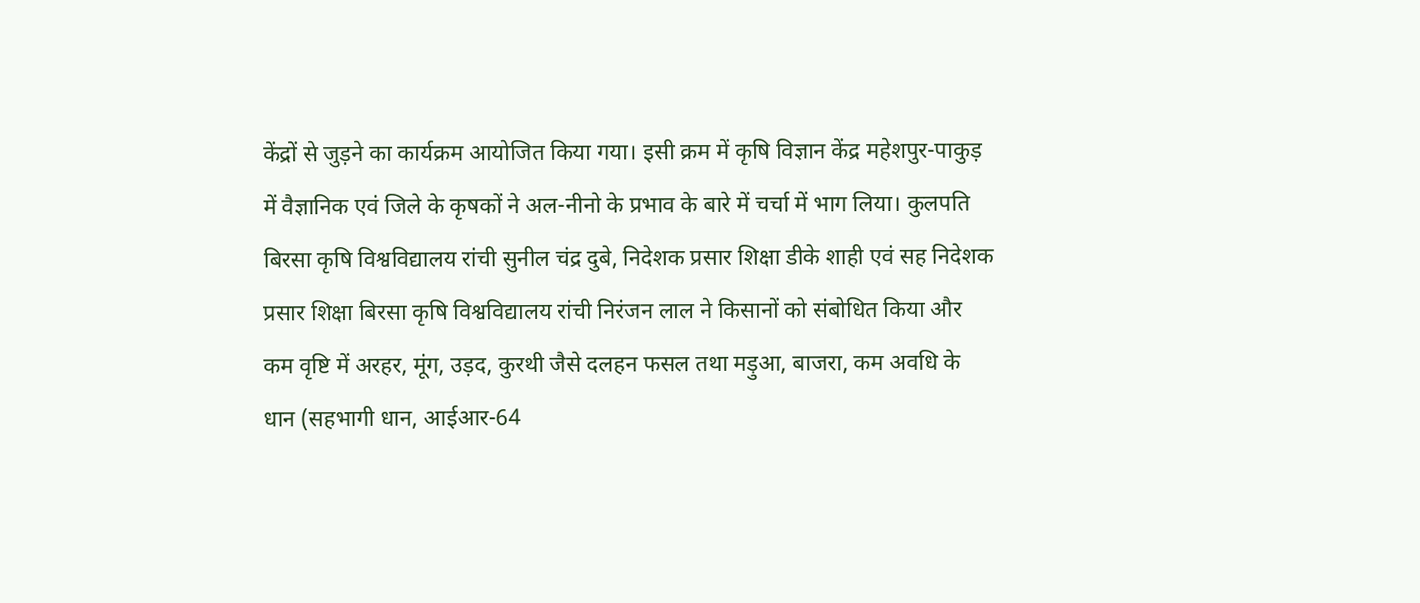केंद्रों से जुड़ने का कार्यक्रम आयोजित किया गया। इसी क्रम में कृषि विज्ञान केंद्र महेशपुर-पाकुड़ में वैज्ञानिक एवं जिले के कृषकों ने अल-नीनो के प्रभाव के बारे में चर्चा में भाग लिया। कुलपति बिरसा कृषि विश्वविद्यालय रांची सुनील चंद्र दुबे, निदेशक प्रसार शिक्षा डीके शाही एवं सह निदेशक प्रसार शिक्षा बिरसा कृषि विश्वविद्यालय रांची निरंजन लाल ने किसानों को संबोधित किया और कम वृष्टि में अरहर, मूंग, उड़द, कुरथी जैसे दलहन फसल तथा मड़ुआ, बाजरा, कम अवधि के धान (सहभागी धान, आईआर-64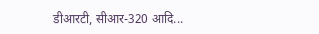डीआरटी, सीआर-320 आदि...